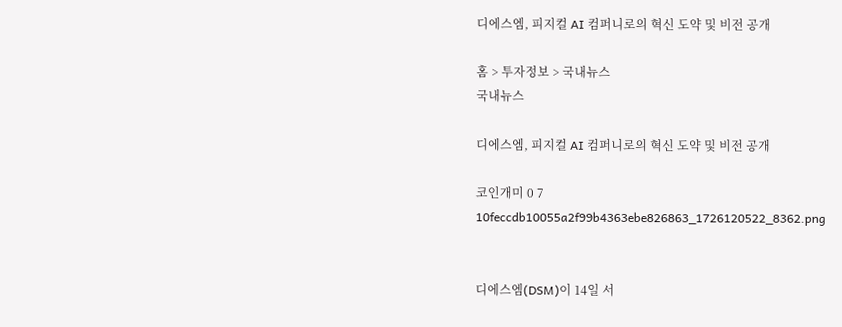디에스엠, 피지컬 AI 컴퍼니로의 혁신 도약 및 비전 공개

홈 > 투자정보 > 국내뉴스
국내뉴스

디에스엠, 피지컬 AI 컴퍼니로의 혁신 도약 및 비전 공개

코인개미 0 7
10feccdb10055a2f99b4363ebe826863_1726120522_8362.png


디에스엠(DSM)이 14일 서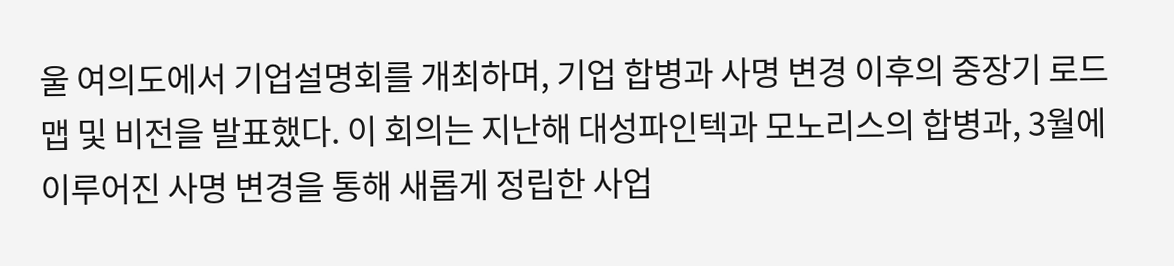울 여의도에서 기업설명회를 개최하며, 기업 합병과 사명 변경 이후의 중장기 로드맵 및 비전을 발표했다. 이 회의는 지난해 대성파인텍과 모노리스의 합병과, 3월에 이루어진 사명 변경을 통해 새롭게 정립한 사업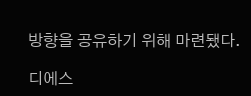방향을 공유하기 위해 마련됐다.

디에스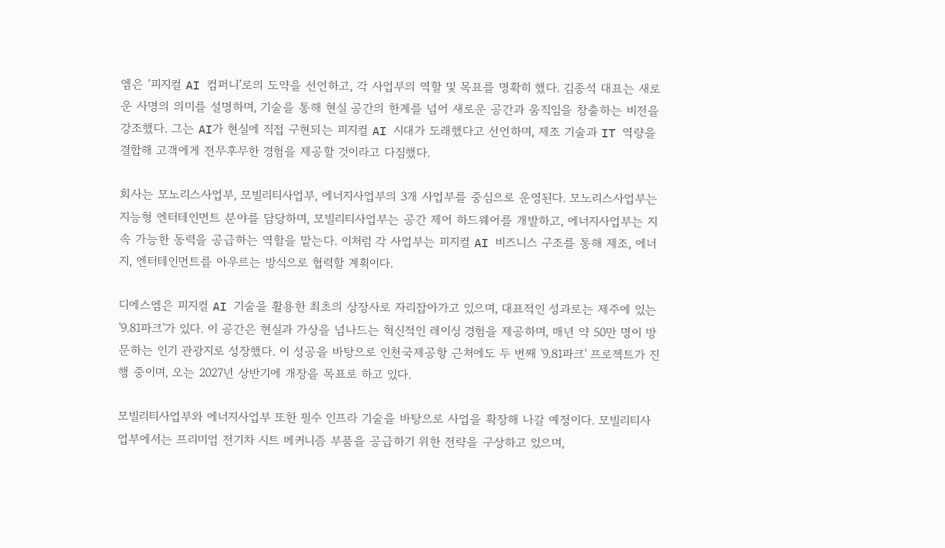엠은 ‘피지컬 AI 컴퍼니’로의 도약을 선언하고, 각 사업부의 역할 및 목표를 명확히 했다. 김종석 대표는 새로운 사명의 의미를 설명하며, 기술을 통해 현실 공간의 한계를 넘어 새로운 공간과 움직임을 창출하는 비전을 강조했다. 그는 AI가 현실에 직접 구현되는 피지컬 AI 시대가 도래했다고 선언하며, 제조 기술과 IT 역량을 결합해 고객에게 전무후무한 경험을 제공할 것이라고 다짐했다.

회사는 모노리스사업부, 모빌리티사업부, 에너지사업부의 3개 사업부를 중심으로 운영된다. 모노리스사업부는 지능형 엔터테인먼트 분야를 담당하며, 모빌리티사업부는 공간 제어 하드웨어를 개발하고, 에너지사업부는 지속 가능한 동력을 공급하는 역할을 맡는다. 이처럼 각 사업부는 피지컬 AI 비즈니스 구조를 통해 제조, 에너지, 엔터테인먼트를 아우르는 방식으로 협력할 계획이다.

디에스엠은 피지컬 AI 기술을 활용한 최초의 상장사로 자리잡아가고 있으며, 대표적인 성과로는 제주에 있는 '9.81파크'가 있다. 이 공간은 현실과 가상을 넘나드는 혁신적인 레이싱 경험을 제공하며, 매년 약 50만 명이 방문하는 인기 관광지로 성장했다. 이 성공을 바탕으로 인천국제공항 근처에도 두 번째 '9.81파크' 프로젝트가 진행 중이며, 오는 2027년 상반기에 개장을 목표로 하고 있다.

모빌리티사업부와 에너지사업부 또한 필수 인프라 기술을 바탕으로 사업을 확장해 나갈 예정이다. 모빌리티사업부에서는 프리미엄 전기차 시트 메커니즘 부품을 공급하기 위한 전략을 구상하고 있으며,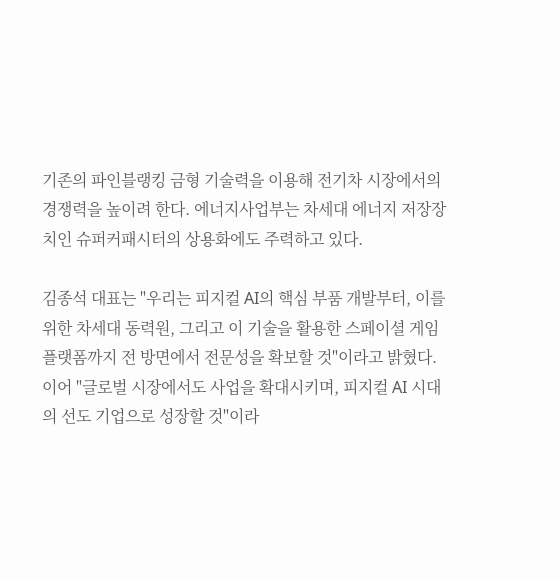기존의 파인블랭킹 금형 기술력을 이용해 전기차 시장에서의 경쟁력을 높이려 한다. 에너지사업부는 차세대 에너지 저장장치인 슈퍼커패시터의 상용화에도 주력하고 있다.

김종석 대표는 "우리는 피지컬 AI의 핵심 부품 개발부터, 이를 위한 차세대 동력원, 그리고 이 기술을 활용한 스페이셜 게임 플랫폼까지 전 방면에서 전문성을 확보할 것"이라고 밝혔다. 이어 "글로벌 시장에서도 사업을 확대시키며, 피지컬 AI 시대의 선도 기업으로 성장할 것"이라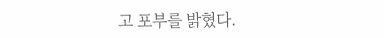고 포부를 밝혔다.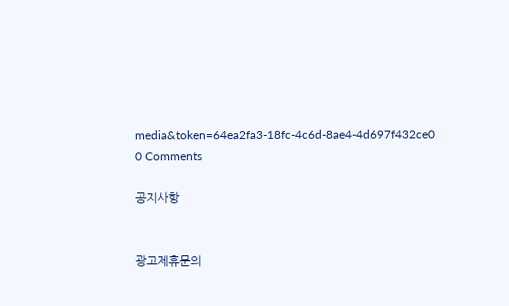media&token=64ea2fa3-18fc-4c6d-8ae4-4d697f432ce0
0 Comments

공지사항


광고제휴문의